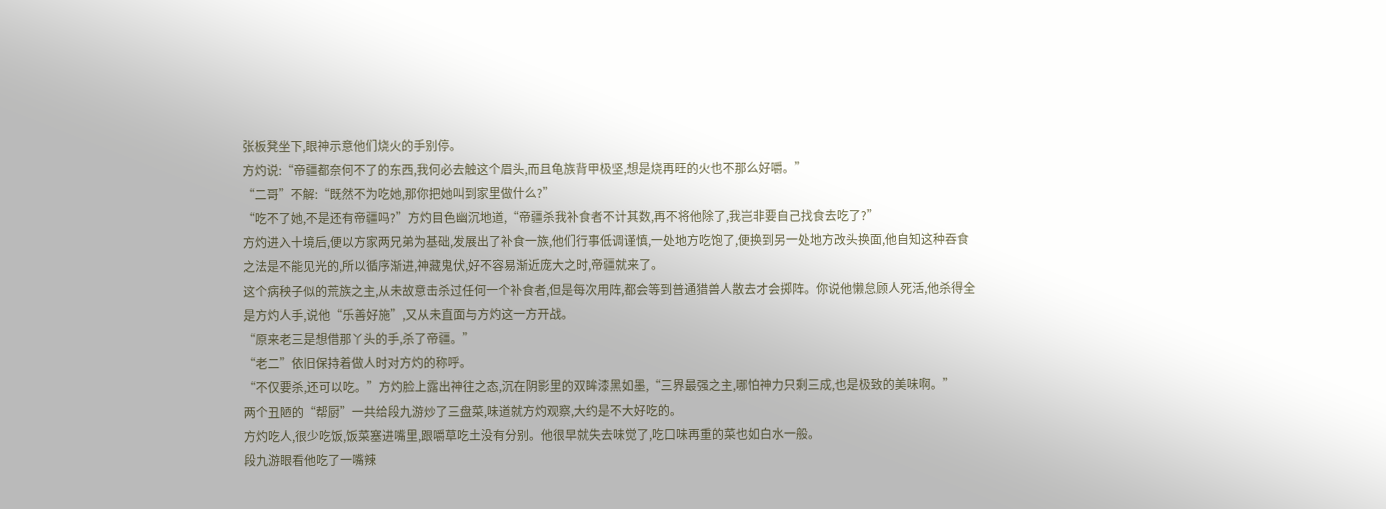张板凳坐下,眼神示意他们烧火的手别停。
方灼说:“帝疆都奈何不了的东西,我何必去触这个眉头,而且龟族背甲极坚,想是烧再旺的火也不那么好嚼。”
“二哥”不解:“既然不为吃她,那你把她叫到家里做什么?”
“吃不了她,不是还有帝疆吗?”方灼目色幽沉地道,“帝疆杀我补食者不计其数,再不将他除了,我岂非要自己找食去吃了?”
方灼进入十境后,便以方家两兄弟为基础,发展出了补食一族,他们行事低调谨慎,一处地方吃饱了,便换到另一处地方改头换面,他自知这种吞食之法是不能见光的,所以循序渐进,神藏鬼伏,好不容易渐近庞大之时,帝疆就来了。
这个病秧子似的荒族之主,从未故意击杀过任何一个补食者,但是每次用阵,都会等到普通猎兽人散去才会掷阵。你说他懒怠顾人死活,他杀得全是方灼人手,说他“乐善好施”,又从未直面与方灼这一方开战。
“原来老三是想借那丫头的手,杀了帝疆。”
“老二”依旧保持着做人时对方灼的称呼。
“不仅要杀,还可以吃。”方灼脸上露出神往之态,沉在阴影里的双眸漆黑如墨,“三界最强之主,哪怕神力只剩三成,也是极致的美味啊。”
两个丑陋的“帮厨”一共给段九游炒了三盘菜,味道就方灼观察,大约是不大好吃的。
方灼吃人,很少吃饭,饭菜塞进嘴里,跟嚼草吃土没有分别。他很早就失去味觉了,吃口味再重的菜也如白水一般。
段九游眼看他吃了一嘴辣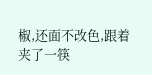椒,还面不改色,跟着夹了一筷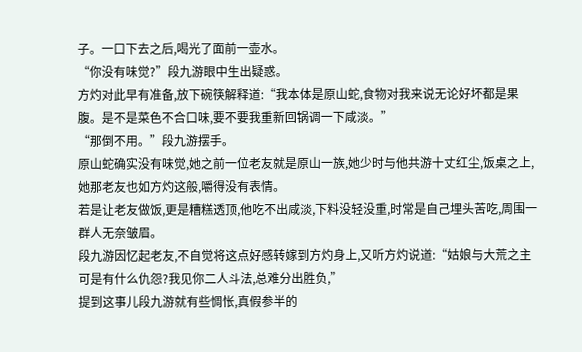子。一口下去之后,喝光了面前一壶水。
“你没有味觉?”段九游眼中生出疑惑。
方灼对此早有准备,放下碗筷解释道:“我本体是原山蛇,食物对我来说无论好坏都是果腹。是不是菜色不合口味,要不要我重新回锅调一下咸淡。”
“那倒不用。”段九游摆手。
原山蛇确实没有味觉,她之前一位老友就是原山一族,她少时与他共游十丈红尘,饭桌之上,她那老友也如方灼这般,嚼得没有表情。
若是让老友做饭,更是糟糕透顶,他吃不出咸淡,下料没轻没重,时常是自己埋头苦吃,周围一群人无奈皱眉。
段九游因忆起老友,不自觉将这点好感转嫁到方灼身上,又听方灼说道:“姑娘与大荒之主可是有什么仇怨?我见你二人斗法,总难分出胜负,”
提到这事儿段九游就有些惆怅,真假参半的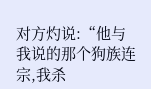对方灼说:“他与我说的那个狗族连宗,我杀